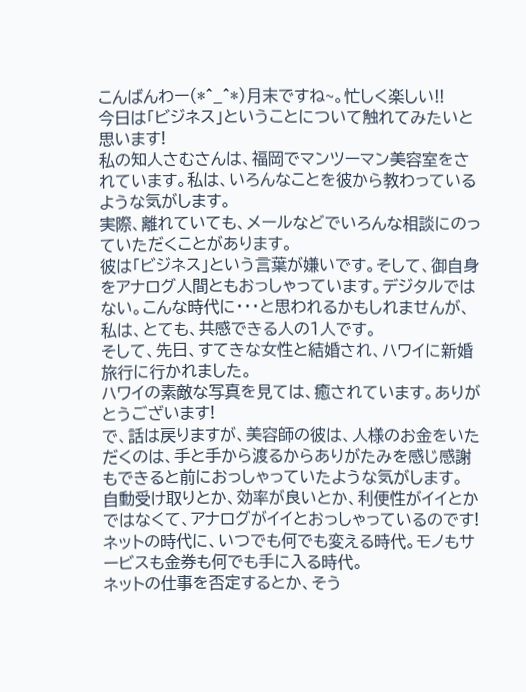こんばんわー(*^_^*)月末ですね~。忙しく楽しい!!
今日は「ビジネス」ということについて触れてみたいと思います!
私の知人さむさんは、福岡でマンツーマン美容室をされています。私は、いろんなことを彼から教わっているような気がします。
実際、離れていても、メールなどでいろんな相談にのっていただくことがあります。
彼は「ビジネス」という言葉が嫌いです。そして、御自身をアナログ人間ともおっしゃっています。デジタルではない。こんな時代に・・・と思われるかもしれませんが、私は、とても、共感できる人の1人です。
そして、先日、すてきな女性と結婚され、ハワイに新婚旅行に行かれました。
ハワイの素敵な写真を見ては、癒されています。ありがとうございます!
で、話は戻りますが、美容師の彼は、人様のお金をいただくのは、手と手から渡るからありがたみを感じ感謝もできると前におっしゃっていたような気がします。
自動受け取りとか、効率が良いとか、利便性がイイとかではなくて、アナログがイイとおっしゃっているのです!
ネットの時代に、いつでも何でも変える時代。モノもサービスも金券も何でも手に入る時代。
ネットの仕事を否定するとか、そう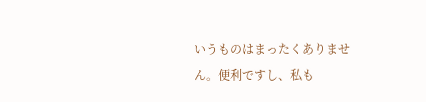いうものはまったくありません。便利ですし、私も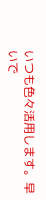いつも色々活用します。早いで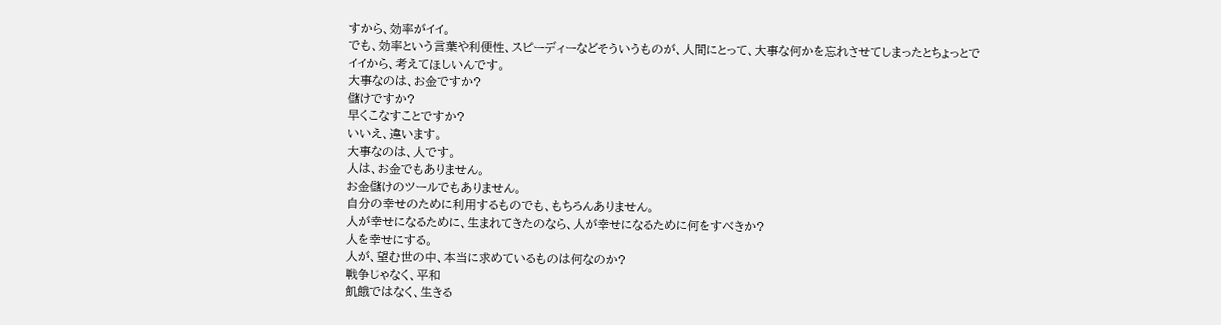すから、効率がイイ。
でも、効率という言葉や利便性、スピーディーなどそういうものが、人間にとって、大事な何かを忘れさせてしまったとちょっとでイイから、考えてほしいんです。
大事なのは、お金ですか?
儲けですか?
早くこなすことですか?
いいえ、違います。
大事なのは、人です。
人は、お金でもありません。
お金儲けのツールでもありません。
自分の幸せのために利用するものでも、もちろんありません。
人が幸せになるために、生まれてきたのなら、人が幸せになるために何をすべきか?
人を幸せにする。
人が、望む世の中、本当に求めているものは何なのか?
戦争じゃなく、平和
飢餓ではなく、生きる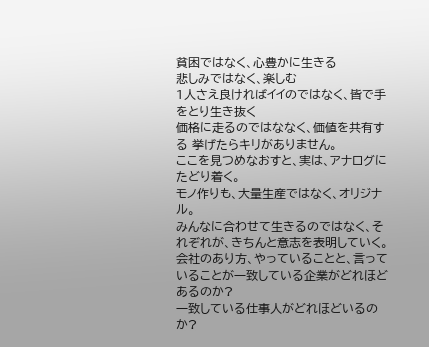貧困ではなく、心豊かに生きる
悲しみではなく、楽しむ
1人さえ良ければイイのではなく、皆で手をとり生き抜く
価格に走るのではななく、価値を共有する 挙げたらキリがありません。
ここを見つめなおすと、実は、アナログにたどり着く。
モノ作りも、大量生産ではなく、オリジナル。
みんなに合わせて生きるのではなく、それぞれが、きちんと意志を表明していく。
会社のあり方、やっていることと、言っていることが一致している企業がどれほどあるのか?
一致している仕事人がどれほどいるのか?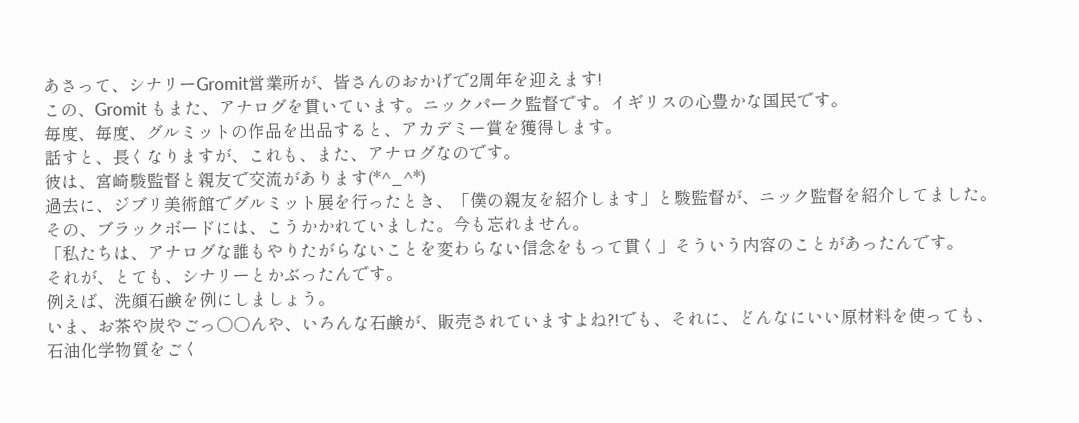あさって、シナリーGromit営業所が、皆さんのおかげで2周年を迎えます!
この、Gromit もまた、アナログを貫いています。ニックパーク監督です。イギリスの心豊かな国民です。
毎度、毎度、グルミットの作品を出品すると、アカデミー賞を獲得します。
話すと、長くなりますが、これも、また、アナログなのです。
彼は、宮崎駿監督と親友で交流があります(*^_^*)
過去に、ジブリ美術館でグルミット展を行ったとき、「僕の親友を紹介します」と駿監督が、ニック監督を紹介してました。その、ブラックボードには、こうかかれていました。今も忘れません。
「私たちは、アナログな誰もやりたがらないことを変わらない信念をもって貫く」そういう内容のことがあったんです。
それが、とても、シナリーとかぶったんです。
例えば、洗顔石鹸を例にしましょう。
いま、お茶や炭やごっ○○んや、いろんな石鹸が、販売されていますよね?!でも、それに、どんなにいい原材料を使っても、
石油化学物質をごく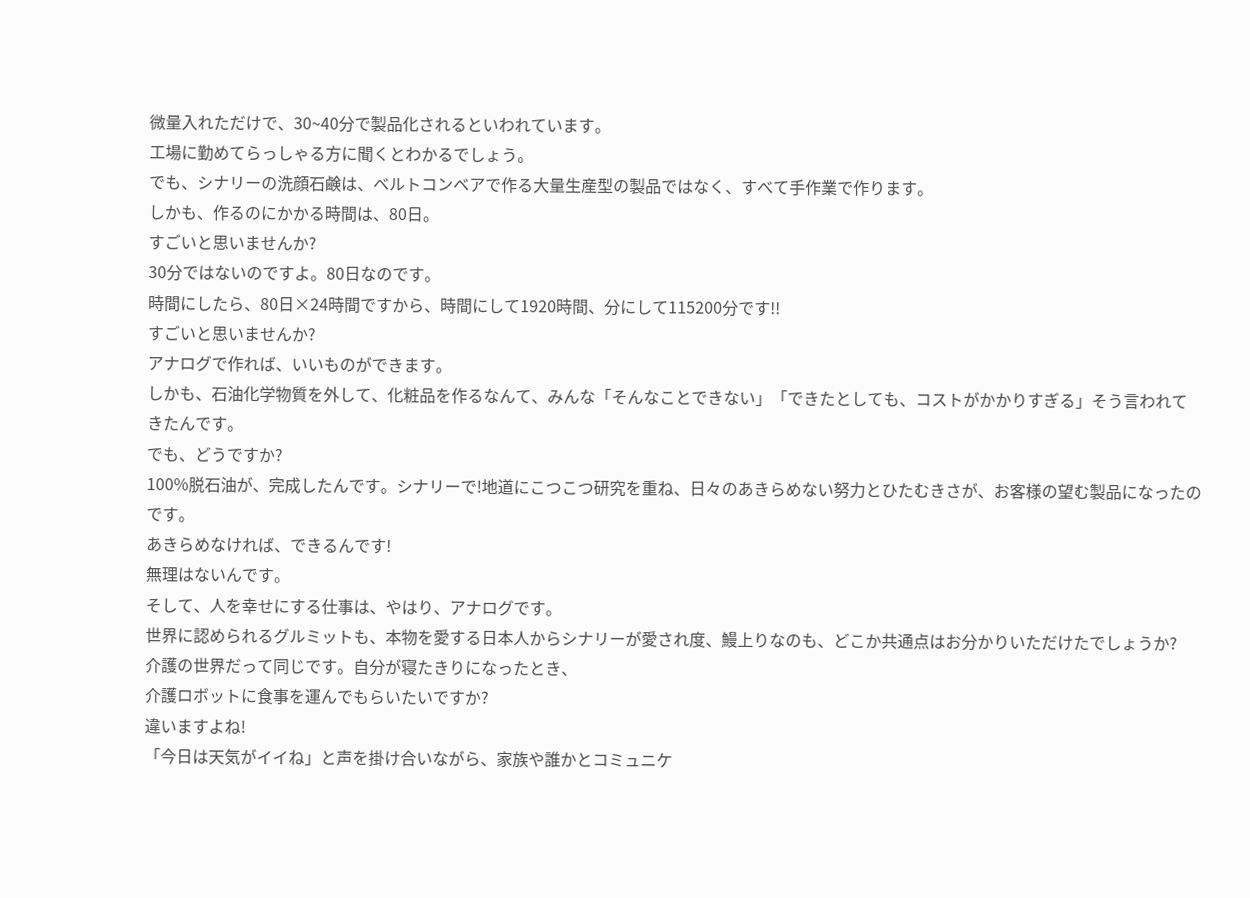微量入れただけで、30~40分で製品化されるといわれています。
工場に勤めてらっしゃる方に聞くとわかるでしょう。
でも、シナリーの洗顔石鹸は、ベルトコンベアで作る大量生産型の製品ではなく、すべて手作業で作ります。
しかも、作るのにかかる時間は、80日。
すごいと思いませんか?
30分ではないのですよ。80日なのです。
時間にしたら、80日×24時間ですから、時間にして1920時間、分にして115200分です!!
すごいと思いませんか?
アナログで作れば、いいものができます。
しかも、石油化学物質を外して、化粧品を作るなんて、みんな「そんなことできない」「できたとしても、コストがかかりすぎる」そう言われてきたんです。
でも、どうですか?
100%脱石油が、完成したんです。シナリーで!地道にこつこつ研究を重ね、日々のあきらめない努力とひたむきさが、お客様の望む製品になったのです。
あきらめなければ、できるんです!
無理はないんです。
そして、人を幸せにする仕事は、やはり、アナログです。
世界に認められるグルミットも、本物を愛する日本人からシナリーが愛され度、鰻上りなのも、どこか共通点はお分かりいただけたでしょうか?
介護の世界だって同じです。自分が寝たきりになったとき、
介護ロボットに食事を運んでもらいたいですか?
違いますよね!
「今日は天気がイイね」と声を掛け合いながら、家族や誰かとコミュニケ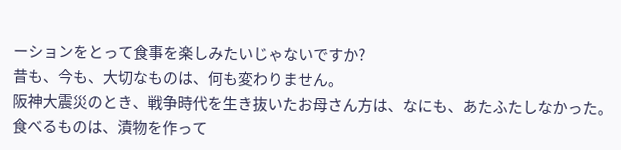ーションをとって食事を楽しみたいじゃないですか?
昔も、今も、大切なものは、何も変わりません。
阪神大震災のとき、戦争時代を生き抜いたお母さん方は、なにも、あたふたしなかった。
食べるものは、漬物を作って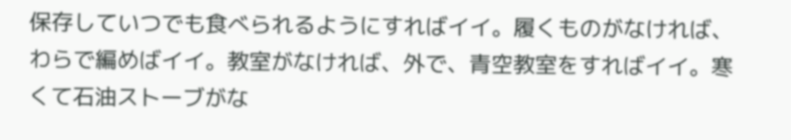保存していつでも食べられるようにすればイイ。履くものがなければ、わらで編めばイイ。教室がなければ、外で、青空教室をすればイイ。寒くて石油ストーブがな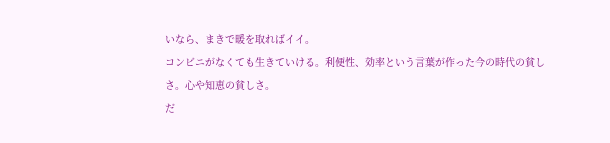いなら、まきで暖を取ればイイ。
コンビニがなくても生きていける。利便性、効率という言葉が作った今の時代の貧しさ。心や知恵の貧しさ。
だ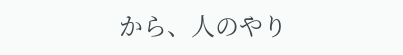から、人のやり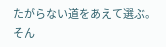たがらない道をあえて選ぶ。そん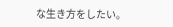な生き方をしたい。